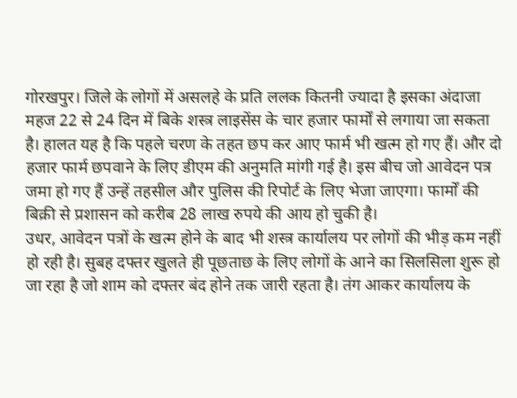गोरखपुर। जिले के लोगों में असलहे के प्रति ललक कितनी ज्यादा है इसका अंदाजा महज 22 से 24 दिन में बिके शस्त्र लाइसेंस के चार हजार फार्मों से लगाया जा सकता है। हालत यह है कि पहले चरण के तहत छप कर आए फार्म भी खत्म हो गए हैं। और दो हजार फार्म छपवाने के लिए डीएम की अनुमति मांगी गई है। इस बीच जो आवेदन पत्र जमा हो गए हैं उन्हें तहसील और पुलिस की रिपोर्ट के लिए भेजा जाएगा। फार्मों की बिक्री से प्रशासन को करीब 28 लाख रुपये की आय हो चुकी है।
उधर, आवेदन पत्रों के खत्म होने के बाद भी शस्त्र कार्यालय पर लोगों की भीड़ कम नहीं हो रही है। सुबह दफ्तर खुलते ही पूछताछ के लिए लोगों के आने का सिलसिला शुरू हो जा रहा है जो शाम को दफ्तर बंद होने तक जारी रहता है। तंग आकर कार्यालय के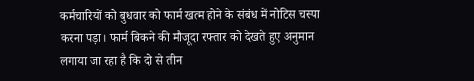कर्मचारियों को बुधवार को फार्म खत्म होने के संबंध में नोटिस चस्पा करना पड़ा। फार्म बिकने की मौजूदा रफ्तार को देखते हुए अनुमान लगाया जा रहा है कि दो से तीन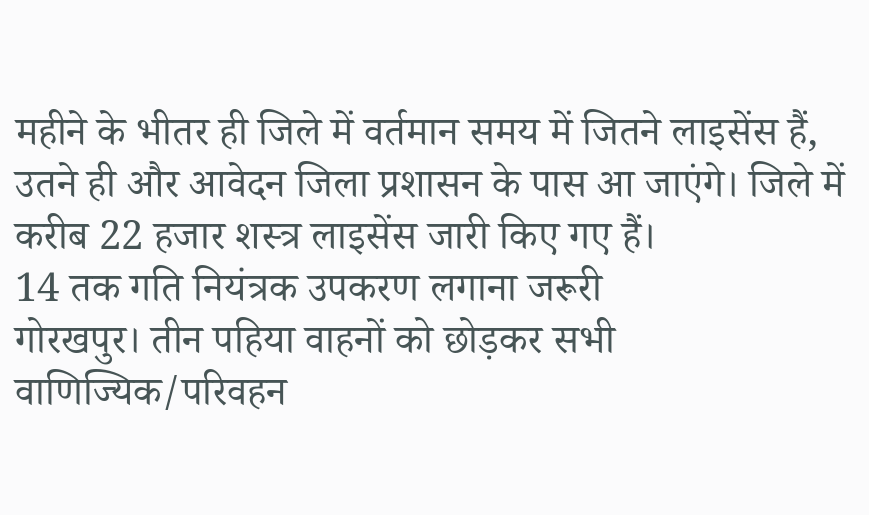महीने के भीतर ही जिले में वर्तमान समय में जितने लाइसेंस हैं, उतने ही और आवेदन जिला प्रशासन के पास आ जाएंगे। जिले में करीब 22 हजार शस्त्र लाइसेंस जारी किए गए हैं।
14 तक गति नियंत्रक उपकरण लगाना जरूरी
गोरखपुर। तीन पहिया वाहनों को छोड़कर सभी वाणिज्यिक/परिवहन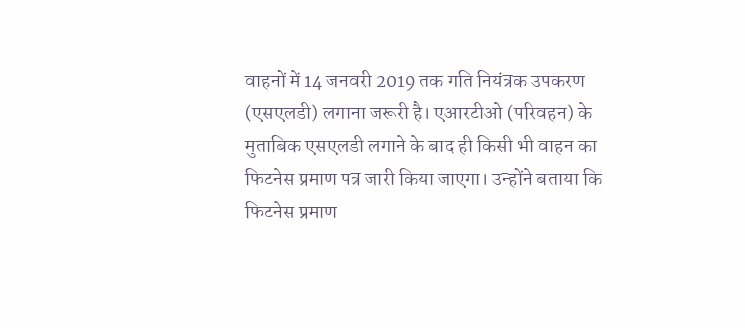वाहनों में 14 जनवरी 2019 तक गति नियंत्रक उपकरण (एसएलडी) लगाना जरूरी है। एआरटीओ (परिवहन) के मुताबिक एसएलडी लगाने के बाद ही किसी भी वाहन का फिटनेस प्रमाण पत्र जारी किया जाएगा। उन्होंने बताया कि फिटनेस प्रमाण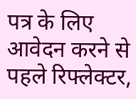पत्र के लिए आवेदन करने से पहले रिफ्लेक्टर,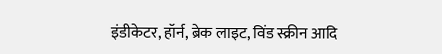इंडीकेटर, हॉर्न, ब्रेक लाइट, विंड स्क्रीन आदि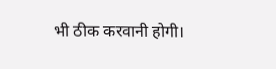भी ठीक करवानी होगी।